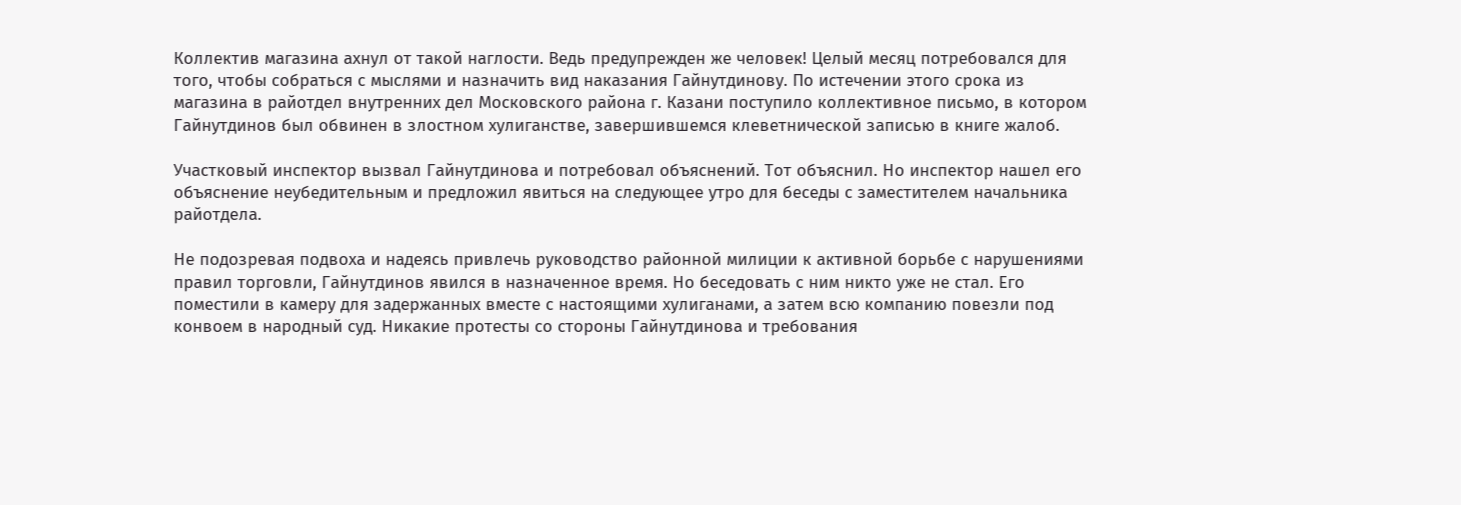Коллектив магазина ахнул от такой наглости. Ведь предупрежден же человек! Целый месяц потребовался для того, чтобы собраться с мыслями и назначить вид наказания Гайнутдинову. По истечении этого срока из магазина в райотдел внутренних дел Московского района г. Казани поступило коллективное письмо, в котором Гайнутдинов был обвинен в злостном хулиганстве, завершившемся клеветнической записью в книге жалоб.

Участковый инспектор вызвал Гайнутдинова и потребовал объяснений. Тот объяснил. Но инспектор нашел его объяснение неубедительным и предложил явиться на следующее утро для беседы с заместителем начальника райотдела.

Не подозревая подвоха и надеясь привлечь руководство районной милиции к активной борьбе с нарушениями правил торговли, Гайнутдинов явился в назначенное время. Но беседовать с ним никто уже не стал. Его поместили в камеру для задержанных вместе с настоящими хулиганами, а затем всю компанию повезли под конвоем в народный суд. Никакие протесты со стороны Гайнутдинова и требования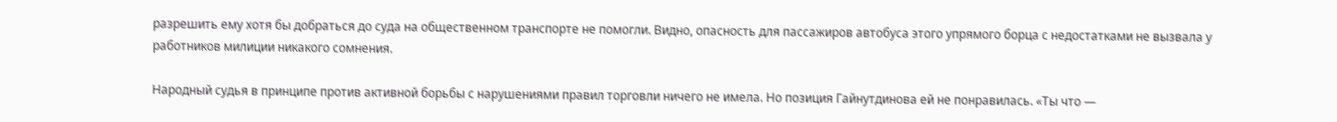разрешить ему хотя бы добраться до суда на общественном транспорте не помогли. Видно, опасность для пассажиров автобуса этого упрямого борца с недостатками не вызвала у работников милиции никакого сомнения.

Народный судья в принципе против активной борьбы с нарушениями правил торговли ничего не имела. Но позиция Гайнутдинова ей не понравилась. «Ты что —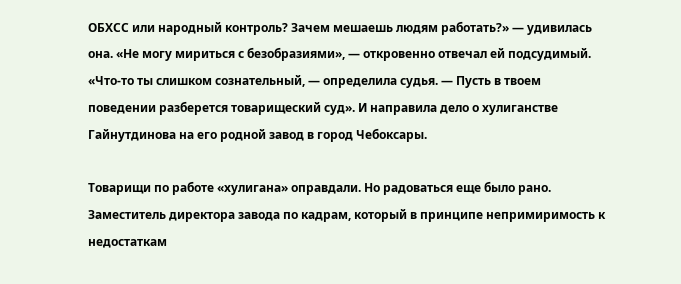ОБХСС или народный контроль? Зачем мешаешь людям работать?» — удивилась она. «Не могу мириться с безобразиями», — откровенно отвечал ей подсудимый. «Что-то ты слишком сознательный, — определила судья. — Пусть в твоем поведении разберется товарищеский суд». И направила дело о хулиганстве Гайнутдинова на его родной завод в город Чебоксары.

Товарищи по работе «хулигана» оправдали. Но радоваться еще было рано. Заместитель директора завода по кадрам, который в принципе непримиримость к недостаткам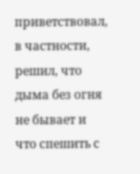приветствовал, в частности, решил, что дыма без огня не бывает и что спешить с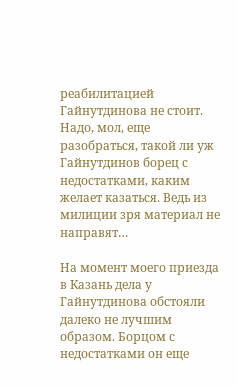реабилитацией Гайнутдинова не стоит. Надо, мол, еще разобраться, такой ли уж Гайнутдинов борец с недостатками, каким желает казаться. Ведь из милиции зря материал не направят…

На момент моего приезда в Казань дела у Гайнутдинова обстояли далеко не лучшим образом. Борцом с недостатками он еще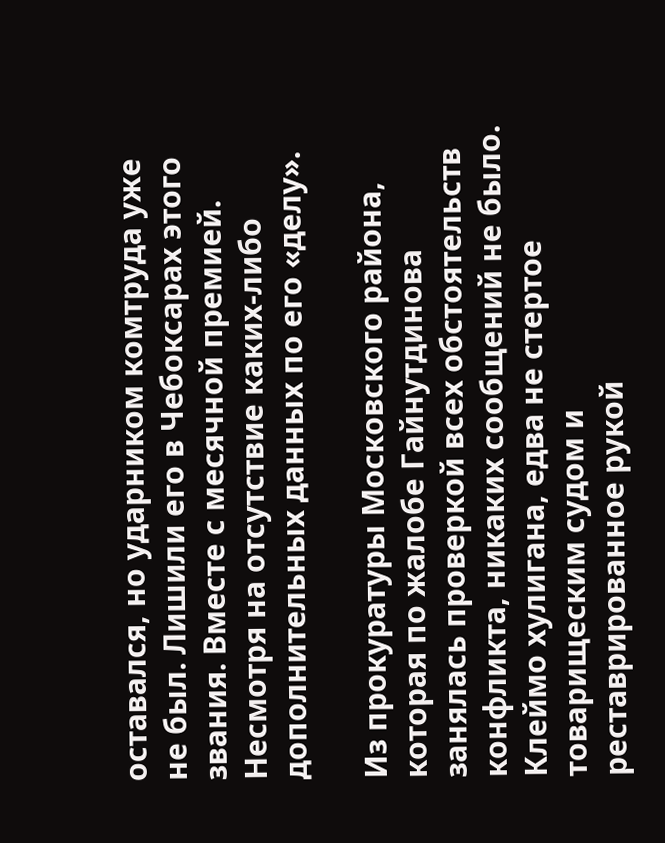оставался, но ударником комтруда уже не был. Лишили его в Чебоксарах этого звания. Вместе с месячной премией. Несмотря на отсутствие каких-либо дополнительных данных по его «делу».

Из прокуратуры Московского района, которая по жалобе Гайнутдинова занялась проверкой всех обстоятельств конфликта, никаких сообщений не было. Клеймо хулигана, едва не стертое товарищеским судом и реставрированное рукой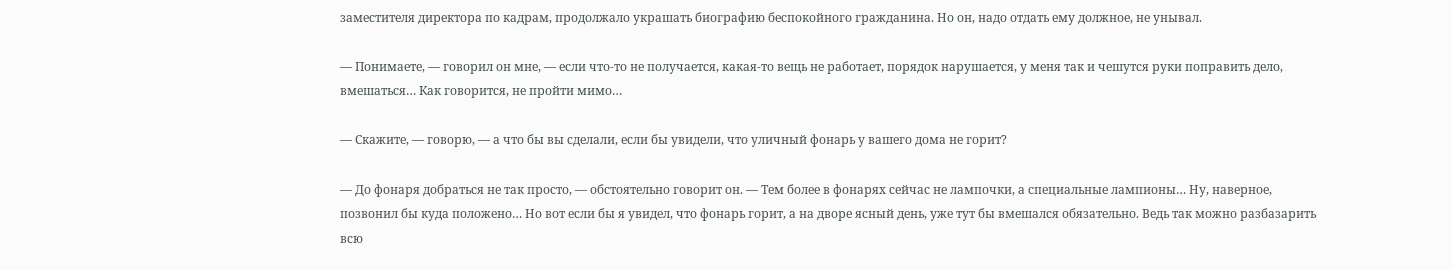заместителя директора по кадрам, продолжало украшать биографию беспокойного гражданина. Но он, надо отдать ему должное, не унывал.

— Понимаете, — говорил он мне, — если что-то не получается, какая-то вещь не работает, порядок нарушается, у меня так и чешутся руки поправить дело, вмешаться… Как говорится, не пройти мимо…

— Скажите, — говорю, — а что бы вы сделали, если бы увидели, что уличный фонарь у вашего дома не горит?

— До фонаря добраться не так просто, — обстоятельно говорит он. — Тем более в фонарях сейчас не лампочки, а специальные лампионы… Ну, наверное, позвонил бы куда положено… Но вот если бы я увидел, что фонарь горит, а на дворе ясный день, уже тут бы вмешался обязательно. Ведь так можно разбазарить всю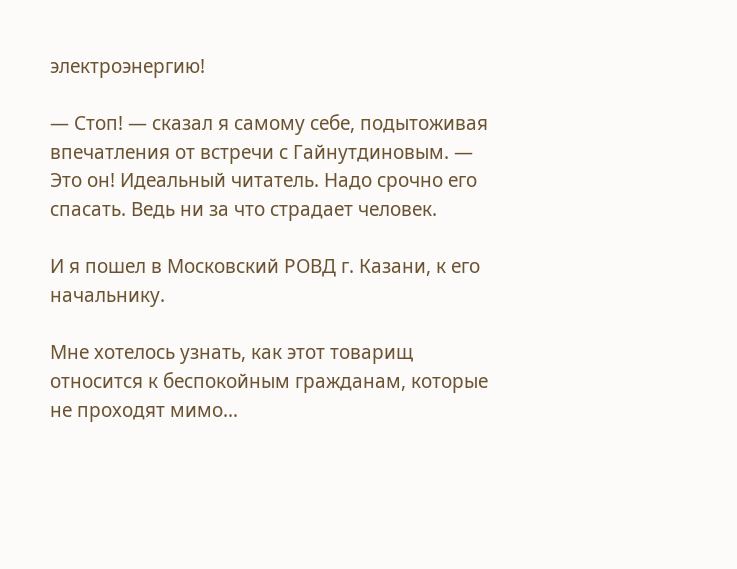электроэнергию!

— Стоп! — сказал я самому себе, подытоживая впечатления от встречи с Гайнутдиновым. — Это он! Идеальный читатель. Надо срочно его спасать. Ведь ни за что страдает человек.

И я пошел в Московский РОВД г. Казани, к его начальнику.

Мне хотелось узнать, как этот товарищ относится к беспокойным гражданам, которые не проходят мимо…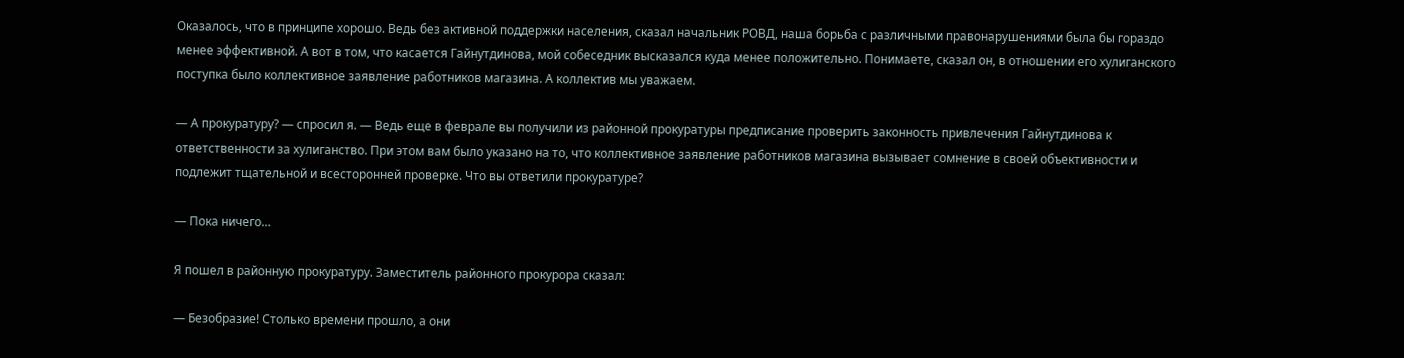Оказалось, что в принципе хорошо. Ведь без активной поддержки населения, сказал начальник РОВД, наша борьба с различными правонарушениями была бы гораздо менее эффективной. А вот в том, что касается Гайнутдинова, мой собеседник высказался куда менее положительно. Понимаете, сказал он, в отношении его хулиганского поступка было коллективное заявление работников магазина. А коллектив мы уважаем.

— А прокуратуру? — спросил я. — Ведь еще в феврале вы получили из районной прокуратуры предписание проверить законность привлечения Гайнутдинова к ответственности за хулиганство. При этом вам было указано на то, что коллективное заявление работников магазина вызывает сомнение в своей объективности и подлежит тщательной и всесторонней проверке. Что вы ответили прокуратуре?

— Пока ничего…

Я пошел в районную прокуратуру. Заместитель районного прокурора сказал:

— Безобразие! Столько времени прошло, а они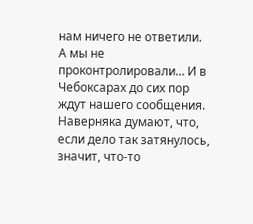нам ничего не ответили. А мы не проконтролировали… И в Чебоксарах до сих пор ждут нашего сообщения. Наверняка думают, что, если дело так затянулось, значит, что-то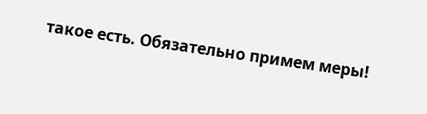такое есть. Обязательно примем меры!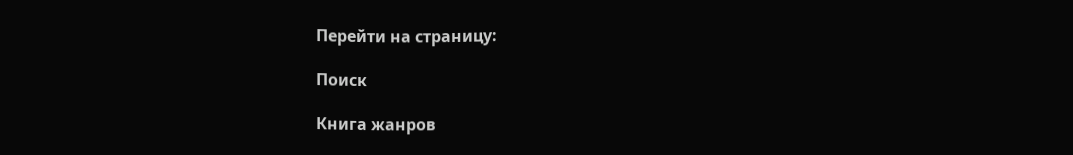Перейти на страницу:

Поиск

Книга жанров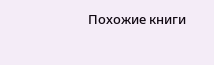Похожие книги